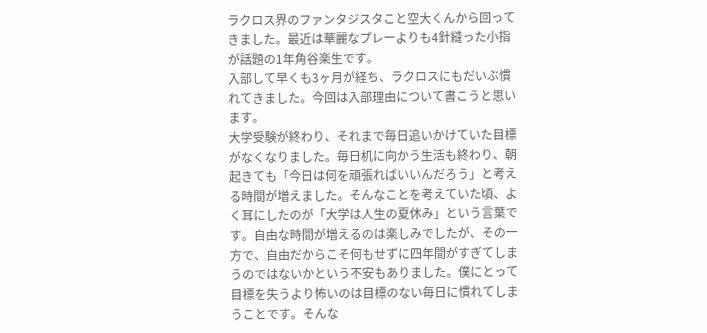ラクロス界のファンタジスタこと空大くんから回ってきました。最近は華麗なプレーよりも4針縫った小指が話題の1年角谷楽生です。
入部して早くも3ヶ月が経ち、ラクロスにもだいぶ慣れてきました。今回は入部理由について書こうと思います。
大学受験が終わり、それまで毎日追いかけていた目標がなくなりました。毎日机に向かう生活も終わり、朝起きても「今日は何を頑張ればいいんだろう」と考える時間が増えました。そんなことを考えていた頃、よく耳にしたのが「大学は人生の夏休み」という言葉です。自由な時間が増えるのは楽しみでしたが、その一方で、自由だからこそ何もせずに四年間がすぎてしまうのではないかという不安もありました。僕にとって目標を失うより怖いのは目標のない毎日に慣れてしまうことです。そんな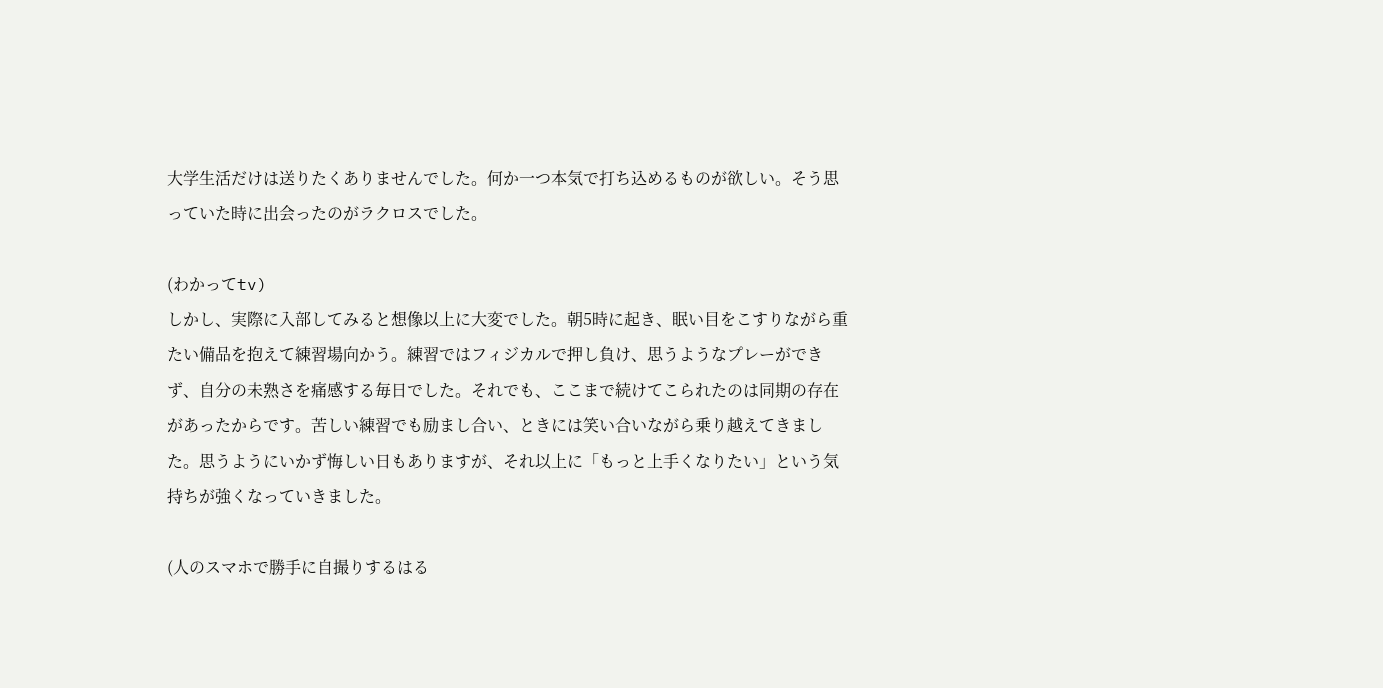大学生活だけは送りたくありませんでした。何か一つ本気で打ち込めるものが欲しい。そう思っていた時に出会ったのがラクロスでした。

(わかってtv)
しかし、実際に入部してみると想像以上に大変でした。朝5時に起き、眠い目をこすりながら重たい備品を抱えて練習場向かう。練習ではフィジカルで押し負け、思うようなプレーができず、自分の未熟さを痛感する毎日でした。それでも、ここまで続けてこられたのは同期の存在があったからです。苦しい練習でも励まし合い、ときには笑い合いながら乗り越えてきました。思うようにいかず悔しい日もありますが、それ以上に「もっと上手くなりたい」という気持ちが強くなっていきました。

(人のスマホで勝手に自撮りするはる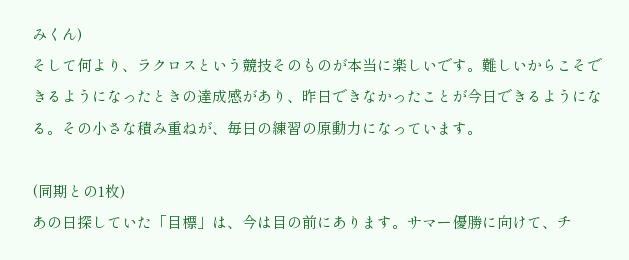みくん)
そして何より、ラクロスという競技そのものが本当に楽しいです。難しいからこそできるようになったときの達成感があり、昨日できなかったことが今日できるようになる。その小さな積み重ねが、毎日の練習の原動力になっています。

(同期との1枚)
あの日探していた「目標」は、今は目の前にあります。サマー優勝に向けて、チ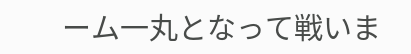ーム一丸となって戦いま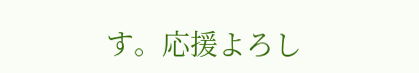す。応援よろし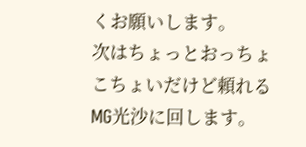くお願いします。
次はちょっとおっちょこちょいだけど頼れるMG光沙に回します。